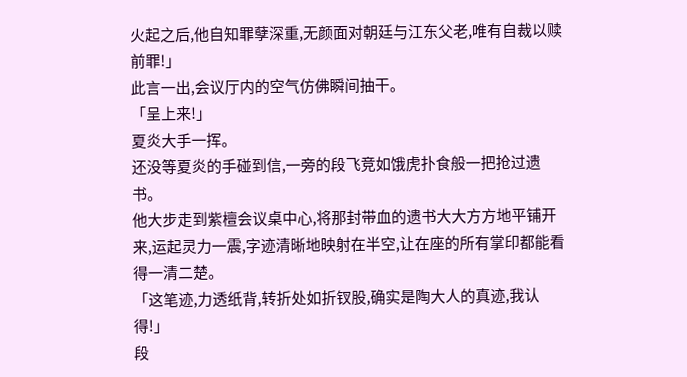火起之后,他自知罪孽深重,无颜面对朝廷与江东父老,唯有自裁以赎前罪!」
此言一出,会议厅内的空气仿佛瞬间抽干。
「呈上来!」
夏炎大手一挥。
还没等夏炎的手碰到信,一旁的段飞竞如饿虎扑食般一把抢过遗书。
他大步走到紫檀会议桌中心,将那封带血的遗书大大方方地平铺开来,运起灵力一震,字迹清晰地映射在半空,让在座的所有掌印都能看得一清二楚。
「这笔迹,力透纸背,转折处如折钗股,确实是陶大人的真迹,我认得!」
段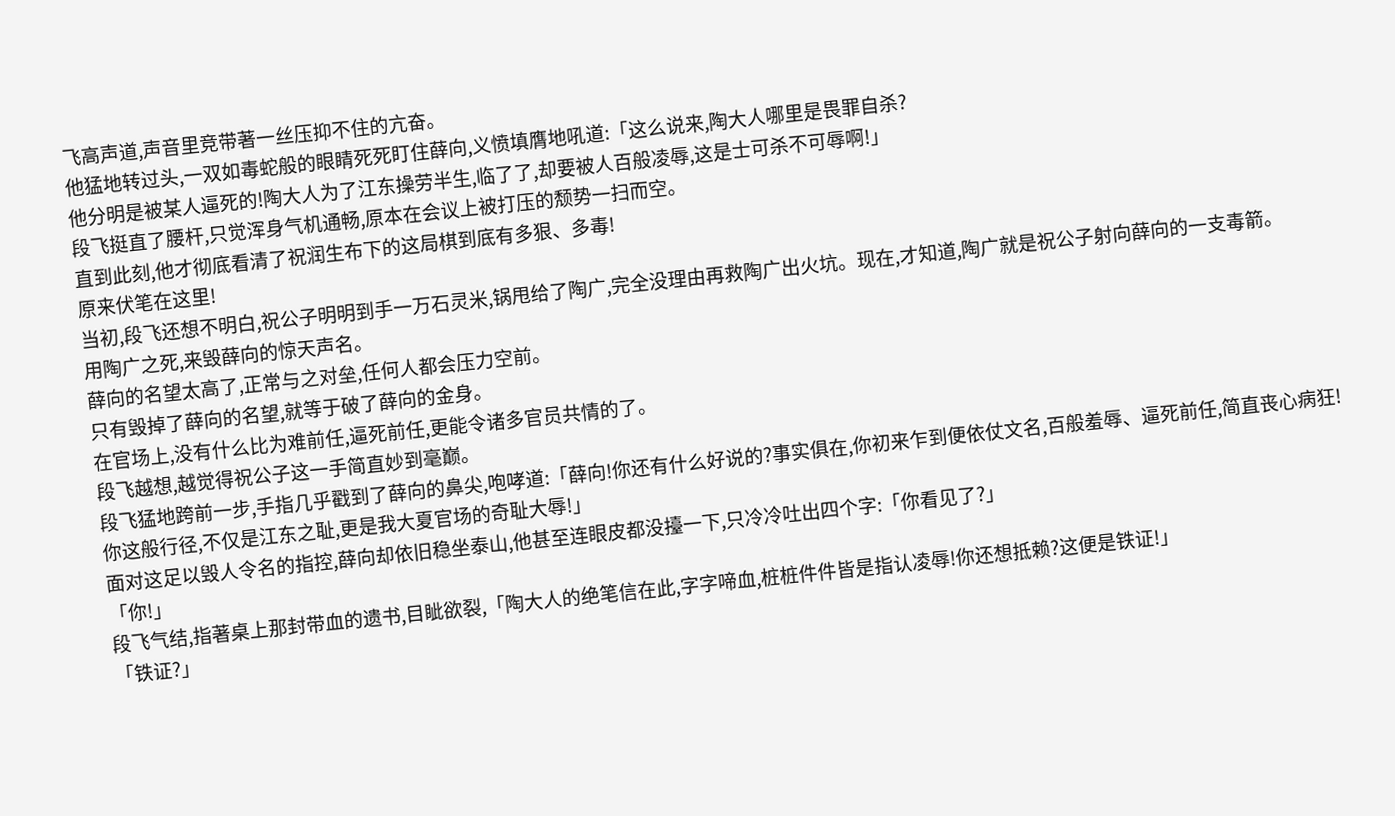飞高声道,声音里竞带著一丝压抑不住的亢奋。
他猛地转过头,一双如毒蛇般的眼睛死死盯住薛向,义愤填膺地吼道:「这么说来,陶大人哪里是畏罪自杀?
他分明是被某人逼死的!陶大人为了江东操劳半生,临了了,却要被人百般凌辱,这是士可杀不可辱啊!」
段飞挺直了腰杆,只觉浑身气机通畅,原本在会议上被打压的颓势一扫而空。
直到此刻,他才彻底看清了祝润生布下的这局棋到底有多狠、多毒!
原来伏笔在这里!
当初,段飞还想不明白,祝公子明明到手一万石灵米,锅甩给了陶广,完全没理由再救陶广出火坑。现在,才知道,陶广就是祝公子射向薛向的一支毒箭。
用陶广之死,来毁薛向的惊天声名。
薛向的名望太高了,正常与之对垒,任何人都会压力空前。
只有毁掉了薛向的名望,就等于破了薛向的金身。
在官场上,没有什么比为难前任,逼死前任,更能令诸多官员共情的了。
段飞越想,越觉得祝公子这一手简直妙到毫巅。
段飞猛地跨前一步,手指几乎戳到了薛向的鼻尖,咆哮道:「薛向!你还有什么好说的?事实俱在,你初来乍到便依仗文名,百般羞辱、逼死前任,简直丧心病狂!
你这般行径,不仅是江东之耻,更是我大夏官场的奇耻大辱!」
面对这足以毁人令名的指控,薛向却依旧稳坐泰山,他甚至连眼皮都没擡一下,只冷冷吐出四个字:「你看见了?」
「你!」
段飞气结,指著桌上那封带血的遗书,目眦欲裂,「陶大人的绝笔信在此,字字啼血,桩桩件件皆是指认凌辱!你还想抵赖?这便是铁证!」
「铁证?」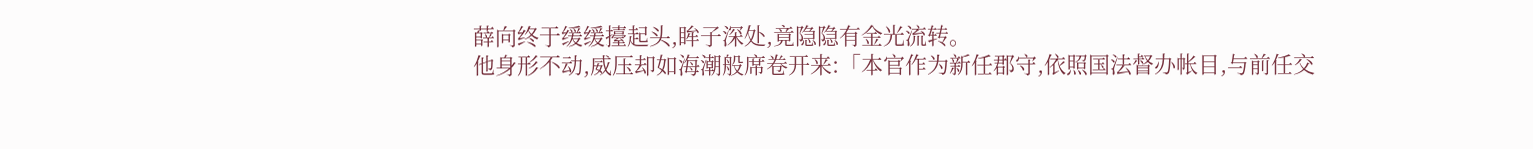薛向终于缓缓擡起头,眸子深处,竟隐隐有金光流转。
他身形不动,威压却如海潮般席卷开来:「本官作为新任郡守,依照国法督办帐目,与前任交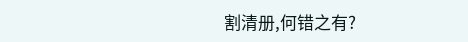割清册,何错之有?